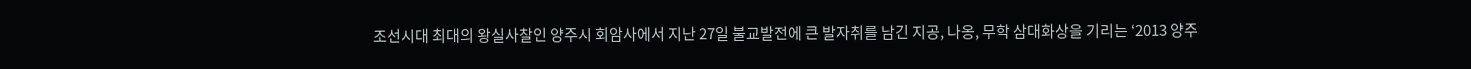조선시대 최대의 왕실사찰인 양주시 회암사에서 지난 27일 불교발전에 큰 발자취를 남긴 지공, 나옹, 무학 삼대화상을 기리는 ‘2013 양주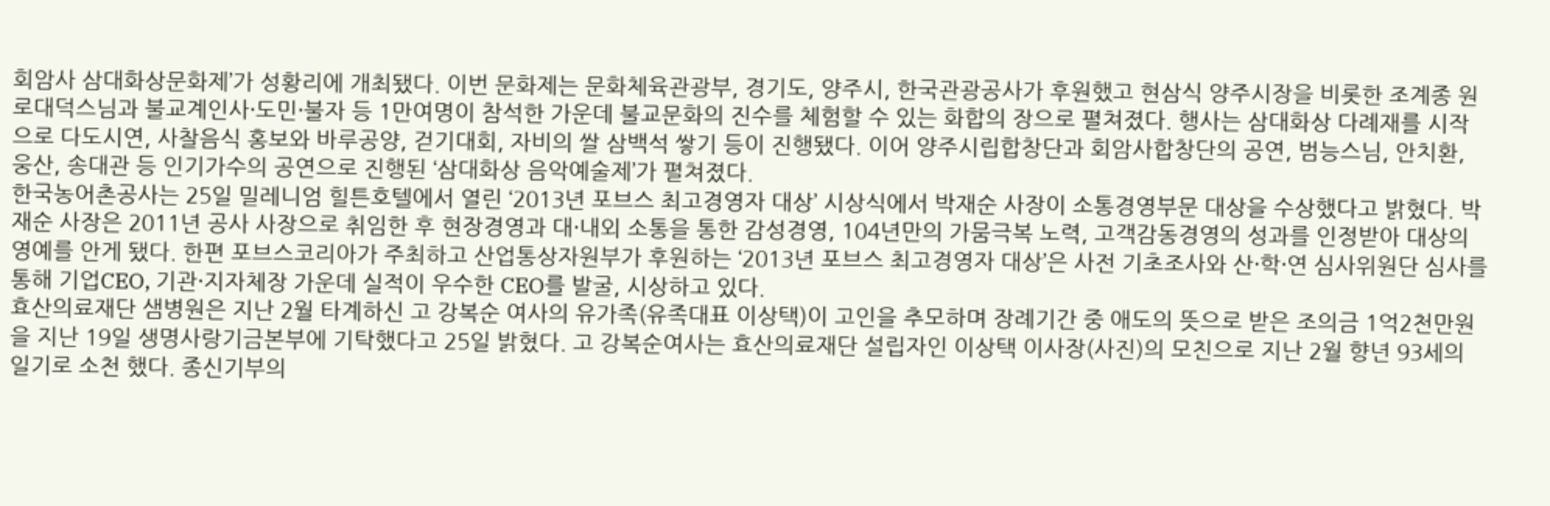회암사 삼대화상문화제’가 성황리에 개최됐다. 이번 문화제는 문화체육관광부, 경기도, 양주시, 한국관광공사가 후원했고 현삼식 양주시장을 비롯한 조계종 원로대덕스님과 불교계인사·도민·불자 등 1만여명이 참석한 가운데 불교문화의 진수를 체험할 수 있는 화합의 장으로 펼쳐졌다. 행사는 삼대화상 다례재를 시작으로 다도시연, 사찰음식 홍보와 바루공양, 걷기대회, 자비의 쌀 삼백석 쌓기 등이 진행됐다. 이어 양주시립합창단과 회암사합창단의 공연, 범능스님, 안치환, 웅산, 송대관 등 인기가수의 공연으로 진행된 ‘삼대화상 음악예술제’가 펼쳐졌다.
한국농어촌공사는 25일 밀레니엄 힐튼호텔에서 열린 ‘2013년 포브스 최고경영자 대상’ 시상식에서 박재순 사장이 소통경영부문 대상을 수상했다고 밝혔다. 박재순 사장은 2011년 공사 사장으로 취임한 후 현장경영과 대·내외 소통을 통한 감성경영, 104년만의 가뭄극복 노력, 고객감동경영의 성과를 인정받아 대상의 영예를 안게 됐다. 한편 포브스코리아가 주최하고 산업통상자원부가 후원하는 ‘2013년 포브스 최고경영자 대상’은 사전 기초조사와 산·학·연 심사위원단 심사를 통해 기업CEO, 기관·지자체장 가운데 실적이 우수한 CEO를 발굴, 시상하고 있다.
효산의료재단 샘병원은 지난 2월 타계하신 고 강복순 여사의 유가족(유족대표 이상택)이 고인을 추모하며 장례기간 중 애도의 뜻으로 받은 조의금 1억2천만원을 지난 19일 생명사랑기금본부에 기탁했다고 25일 밝혔다. 고 강복순여사는 효산의료재단 설립자인 이상택 이사장(사진)의 모친으로 지난 2월 향년 93세의 일기로 소천 했다. 종신기부의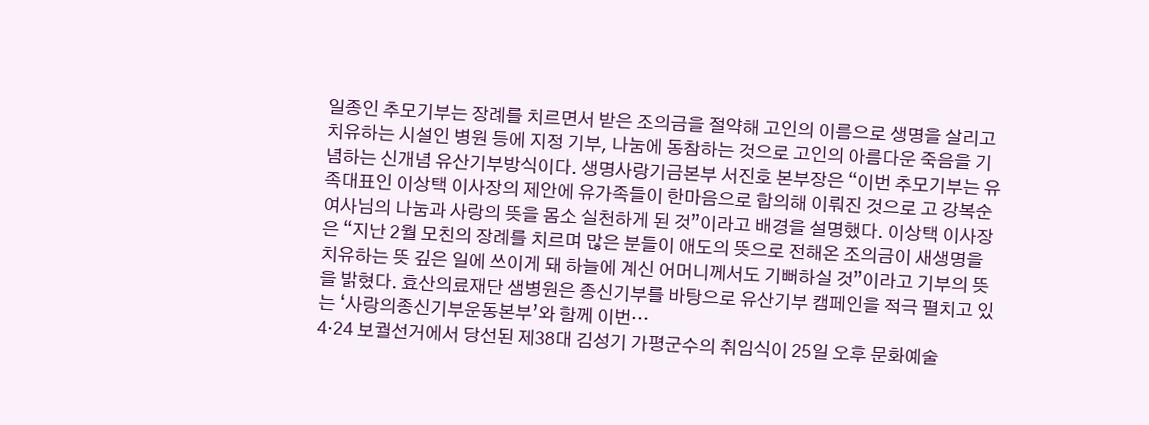일종인 추모기부는 장례를 치르면서 받은 조의금을 절약해 고인의 이름으로 생명을 살리고 치유하는 시설인 병원 등에 지정 기부, 나눔에 동참하는 것으로 고인의 아름다운 죽음을 기념하는 신개념 유산기부방식이다. 생명사랑기금본부 서진호 본부장은 “이번 추모기부는 유족대표인 이상택 이사장의 제안에 유가족들이 한마음으로 합의해 이뤄진 것으로 고 강복순 여사님의 나눔과 사랑의 뜻을 몸소 실천하게 된 것”이라고 배경을 설명했다. 이상택 이사장은 “지난 2월 모친의 장례를 치르며 많은 분들이 애도의 뜻으로 전해온 조의금이 새생명을 치유하는 뜻 깊은 일에 쓰이게 돼 하늘에 계신 어머니께서도 기뻐하실 것”이라고 기부의 뜻을 밝혔다. 효산의료재단 샘병원은 종신기부를 바탕으로 유산기부 캠페인을 적극 펼치고 있는 ‘사랑의종신기부운동본부’와 함께 이번…
4·24 보궐선거에서 당선된 제38대 김성기 가평군수의 취임식이 25일 오후 문화예술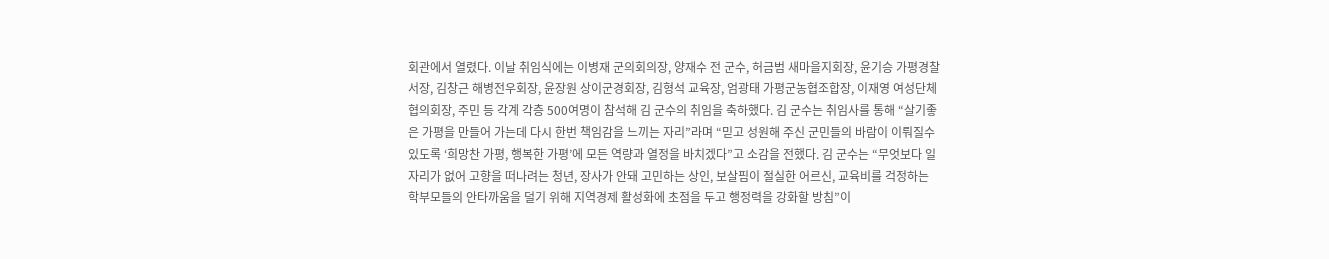회관에서 열렸다. 이날 취임식에는 이병재 군의회의장, 양재수 전 군수, 허금범 새마을지회장, 윤기승 가평경찰서장, 김창근 해병전우회장, 윤장원 상이군경회장, 김형석 교육장, 엄광태 가평군농협조합장, 이재영 여성단체협의회장, 주민 등 각계 각층 500여명이 참석해 김 군수의 취임을 축하했다. 김 군수는 취임사를 통해 “살기좋은 가평을 만들어 가는데 다시 한번 책임감을 느끼는 자리”라며 “믿고 성원해 주신 군민들의 바람이 이뤄질수 있도록 ‘희망찬 가평, 행복한 가평’에 모든 역량과 열정을 바치겠다”고 소감을 전했다. 김 군수는 “무엇보다 일자리가 없어 고향을 떠나려는 청년, 장사가 안돼 고민하는 상인, 보살핌이 절실한 어르신, 교육비를 걱정하는 학부모들의 안타까움을 덜기 위해 지역경제 활성화에 초점을 두고 행정력을 강화할 방침”이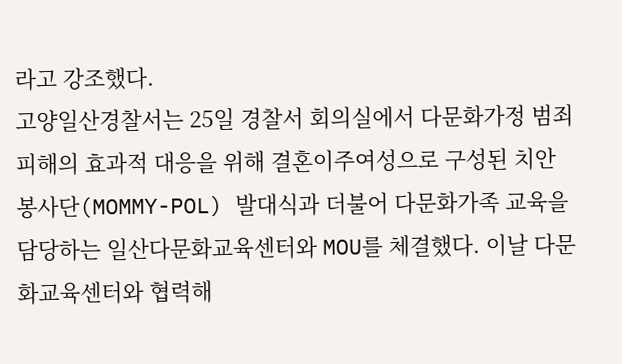라고 강조했다.
고양일산경찰서는 25일 경찰서 회의실에서 다문화가정 범죄피해의 효과적 대응을 위해 결혼이주여성으로 구성된 치안봉사단(MOMMY-POL) 발대식과 더불어 다문화가족 교육을 담당하는 일산다문화교육센터와 MOU를 체결했다. 이날 다문화교육센터와 협력해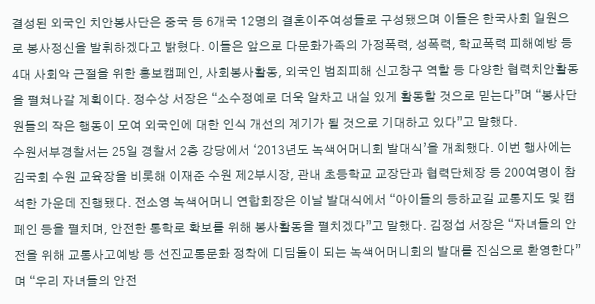결성된 외국인 치안봉사단은 중국 등 6개국 12명의 결혼이주여성들로 구성됐으며 이들은 한국사회 일원으로 봉사정신을 발휘하겠다고 밝혔다. 이들은 앞으로 다문화가족의 가정폭력, 성폭력, 학교폭력 피해예방 등 4대 사회악 근절을 위한 홍보캠페인, 사회봉사활동, 외국인 범죄피해 신고창구 역할 등 다양한 협력치안활동을 펼쳐나갈 계획이다. 정수상 서장은 “소수정예로 더욱 알차고 내실 있게 활동할 것으로 믿는다”며 “봉사단원들의 작은 행동이 모여 외국인에 대한 인식 개선의 계기가 될 것으로 기대하고 있다”고 말했다.
수원서부경찰서는 25일 경찰서 2층 강당에서 ‘2013년도 녹색어머니회 발대식’을 개최했다. 이번 행사에는 김국회 수원 교육장을 비롯해 이재준 수원 제2부시장, 관내 초등학교 교장단과 협력단체장 등 200여명이 참석한 가운데 진행됐다. 전소영 녹색어머니 연합회장은 이날 발대식에서 “아이들의 등하교길 교통지도 및 캠페인 등을 펼치며, 안전한 통학로 확보를 위해 봉사활동을 펼치겠다”고 말했다. 김정섭 서장은 “자녀들의 안전을 위해 교통사고예방 등 선진교통문화 정착에 디딤돌이 되는 녹색어머니회의 발대를 진심으로 환영한다”며 “우리 자녀들의 안전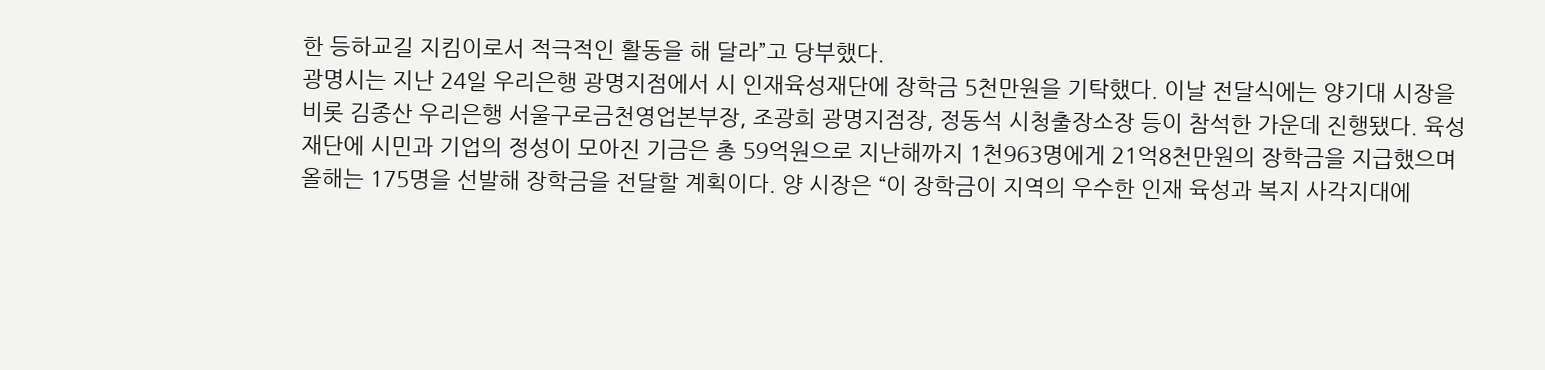한 등하교길 지킴이로서 적극적인 활동을 해 달라”고 당부했다.
광명시는 지난 24일 우리은행 광명지점에서 시 인재육성재단에 장학금 5천만원을 기탁했다. 이날 전달식에는 양기대 시장을 비롯 김종산 우리은행 서울구로금천영업본부장, 조광희 광명지점장, 정동석 시청출장소장 등이 참석한 가운데 진행됐다. 육성재단에 시민과 기업의 정성이 모아진 기금은 총 59억원으로 지난해까지 1천963명에게 21억8천만원의 장학금을 지급했으며 올해는 175명을 선발해 장학금을 전달할 계획이다. 양 시장은 “이 장학금이 지역의 우수한 인재 육성과 복지 사각지대에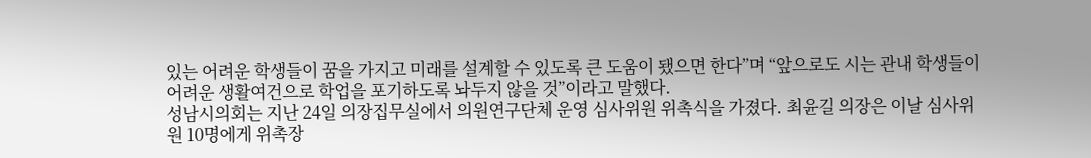있는 어려운 학생들이 꿈을 가지고 미래를 설계할 수 있도록 큰 도움이 됐으면 한다”며 “앞으로도 시는 관내 학생들이 어려운 생활여건으로 학업을 포기하도록 놔두지 않을 것”이라고 말했다.
성남시의회는 지난 24일 의장집무실에서 의원연구단체 운영 심사위원 위촉식을 가졌다. 최윤길 의장은 이날 심사위원 10명에게 위촉장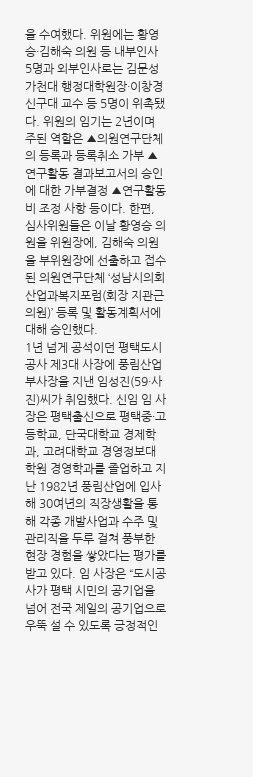을 수여했다. 위원에는 황영승·김해숙 의원 등 내부인사 5명과 외부인사로는 김문성 가천대 행정대학원장·이창경 신구대 교수 등 5명이 위촉됐다. 위원의 임기는 2년이며 주된 역할은 ▲의원연구단체의 등록과 등록취소 가부 ▲연구활동 결과보고서의 승인에 대한 가부결정 ▲연구활동비 조정 사항 등이다. 한편, 심사위원들은 이날 황영승 의원을 위원장에, 김해숙 의원을 부위원장에 선출하고 접수된 의원연구단체 ‘성남시의회 산업과복지포럼(회장 지관근 의원)’ 등록 및 활동계획서에 대해 승인했다.
1년 넘게 공석이던 평택도시공사 제3대 사장에 풍림산업 부사장을 지낸 임성진(59·사진)씨가 취임했다. 신임 임 사장은 평택출신으로 평택중·고등학교, 단국대학교 경제학과, 고려대학교 경영정보대학원 경영학과를 졸업하고 지난 1982년 풍림산업에 입사해 30여년의 직장생활을 통해 각종 개발사업과 수주 및 관리직을 두루 걸쳐 풍부한 현장 경험을 쌓았다는 평가를 받고 있다. 임 사장은 “도시공사가 평택 시민의 공기업을 넘어 전국 제일의 공기업으로 우뚝 설 수 있도록 긍정적인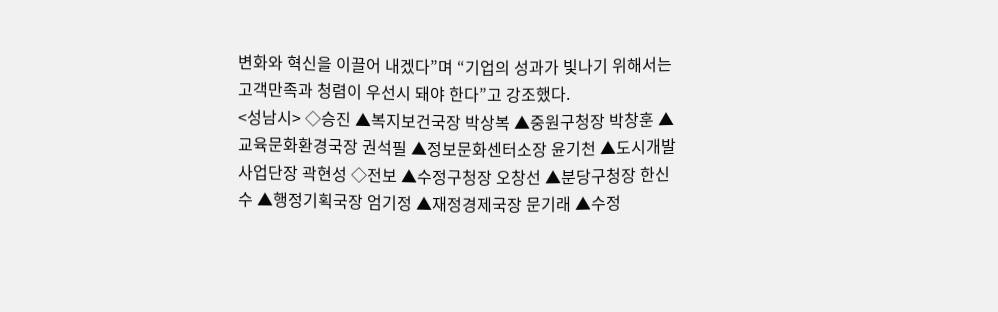변화와 혁신을 이끌어 내겠다”며 “기업의 성과가 빛나기 위해서는 고객만족과 청렴이 우선시 돼야 한다”고 강조했다.
<성남시> ◇승진 ▲복지보건국장 박상복 ▲중원구청장 박창훈 ▲교육문화환경국장 권석필 ▲정보문화센터소장 윤기천 ▲도시개발사업단장 곽현성 ◇전보 ▲수정구청장 오창선 ▲분당구청장 한신수 ▲행정기획국장 엄기정 ▲재정경제국장 문기래 ▲수정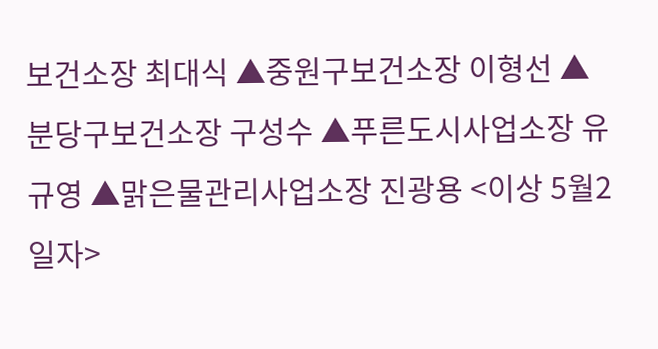보건소장 최대식 ▲중원구보건소장 이형선 ▲분당구보건소장 구성수 ▲푸른도시사업소장 유규영 ▲맑은물관리사업소장 진광용 <이상 5월2일자>